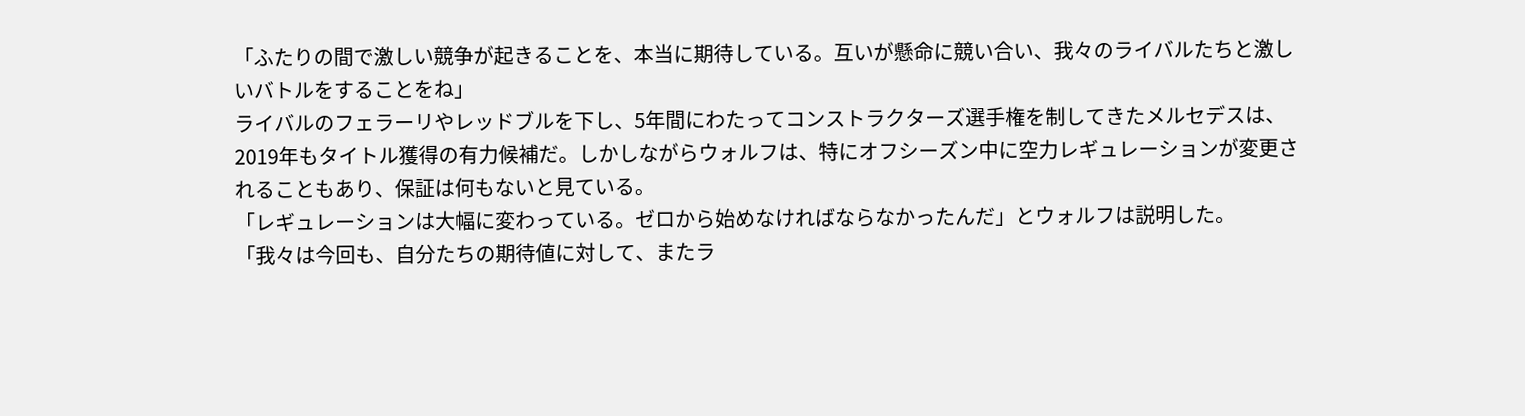「ふたりの間で激しい競争が起きることを、本当に期待している。互いが懸命に競い合い、我々のライバルたちと激しいバトルをすることをね」
ライバルのフェラーリやレッドブルを下し、5年間にわたってコンストラクターズ選手権を制してきたメルセデスは、2019年もタイトル獲得の有力候補だ。しかしながらウォルフは、特にオフシーズン中に空力レギュレーションが変更されることもあり、保証は何もないと見ている。
「レギュレーションは大幅に変わっている。ゼロから始めなければならなかったんだ」とウォルフは説明した。
「我々は今回も、自分たちの期待値に対して、またラ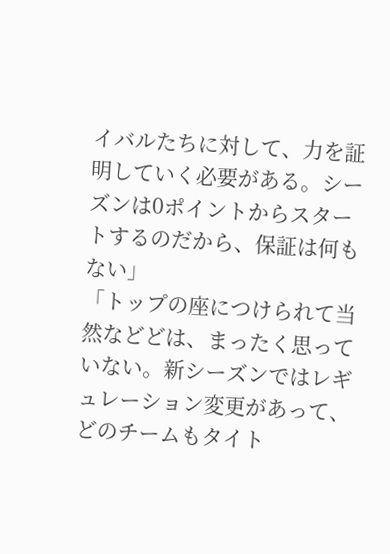イバルたちに対して、力を証明していく必要がある。シーズンは0ポイントからスタートするのだから、保証は何もない」
「トップの座につけられて当然などどは、まったく思っていない。新シーズンではレギュレーション変更があって、どのチームもタイト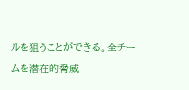ルを狙うことができる。全チームを潜在的脅威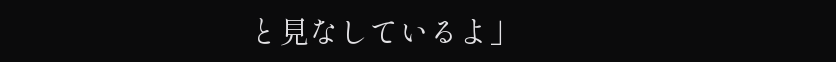と見なしているよ」